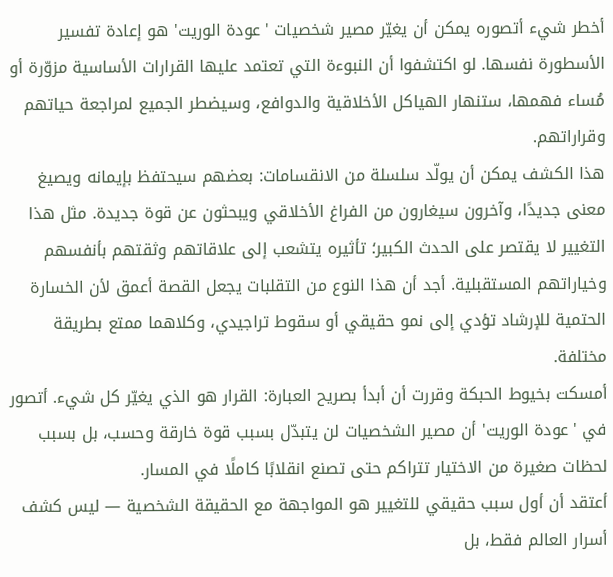أخطر شيء أتصوره يمكن أن يغيّر مصير شخصيات 'عودة الوريت' هو إعادة تفسير الأسطورة نفسها. لو اكتشفوا أن النبوءة التي تعتمد عليها القرارات الأساسية مزوّرة أو مُساء فهمها، ستنهار الهياكل الأخلاقية والدوافع، وسيضطر الجميع لمراجعة حياتهم وقراراتهم.
هذا الكشف يمكن أن يولّد سلسلة من الانقسامات: بعضهم سيحتفظ بإيمانه ويصيغ معنى جديدًا، وآخرون سيغارون من الفراغ الأخلاقي ويبحثون عن قوة جديدة. مثل هذا التغيير لا يقتصر على الحدث الكبير؛ تأثيره يتشعب إلى علاقاتهم وثقتهم بأنفسهم وخياراتهم المستقبلية. أجد أن هذا النوع من التقلبات يجعل القصة أعمق لأن الخسارة الحتمية للإرشاد تؤدي إلى نمو حقيقي أو سقوط تراجيدي، وكلاهما ممتع بطريقة مختلفة.
أمسكت بخيوط الحبكة وقررت أن أبدأ بصريح العبارة: القرار هو الذي يغيّر كل شيء. أتصور في 'عودة الوريت' أن مصير الشخصيات لن يتبدّل بسبب قوة خارقة وحسب، بل بسبب لحظات صغيرة من الاختيار تتراكم حتى تصنع انقلابًا كاملًا في المسار.
أعتقد أن أول سبب حقيقي للتغيير هو المواجهة مع الحقيقة الشخصية — ليس كشف أسرار العالم فقط، بل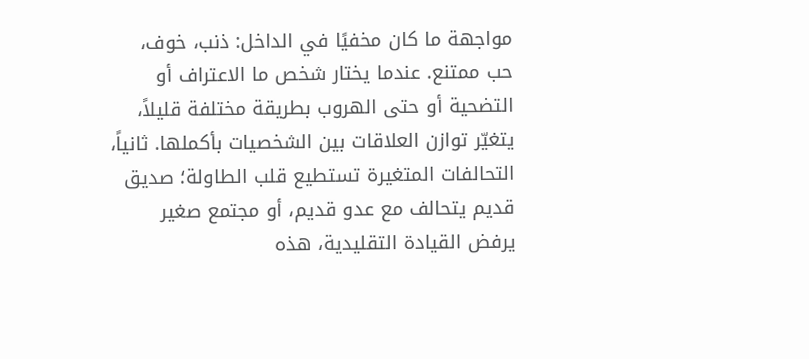مواجهة ما كان مخفيًا في الداخل: ذنب، خوف، حب ممتنع. عندما يختار شخص ما الاعتراف أو التضحية أو حتى الهروب بطريقة مختلفة قليلاً، يتغيّر توازن العلاقات بين الشخصيات بأكملها. ثانياً، التحالفات المتغيرة تستطيع قلب الطاولة؛ صديق قديم يتحالف مع عدو قديم، أو مجتمع صغير يرفض القيادة التقليدية، هذه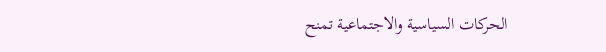الحركات السياسية والاجتماعية تمنح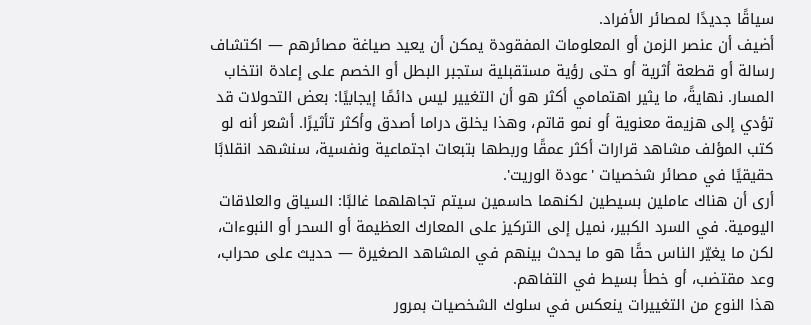سياقًا جديدًا لمصائر الأفراد.
أضيف أن عنصر الزمن أو المعلومات المفقودة يمكن أن يعيد صياغة مصائرهم — اكتشاف رسالة أو قطعة أثرية أو حتى رؤية مستقبلية ستجبر البطل أو الخصم على إعادة انتخاب المسار. نهايةً، ما يثير اهتمامي أكثر هو أن التغيير ليس دائمًا إيجابيًا: بعض التحولات قد تؤدي إلى هزيمة معنوية أو نمو قاتم، وهذا يخلق دراما أصدق وأكثر تأثيرًا. أشعر أنه لو كتب المؤلف مشاهد قرارات أكثر عمقًا وربطها بتبعات اجتماعية ونفسية، سنشهد انقلابًا حقيقيًا في مصائر شخصيات 'عودة الوريت'.
أرى أن هناك عاملين بسيطين لكنهما حاسمين سيتم تجاهلهما غالبًا: السياق والعلاقات اليومية. في السرد الكبير، نميل إلى التركيز على المعارك العظيمة أو السحر أو النبوءات، لكن ما يغيّر الناس حقًا هو ما يحدث بينهم في المشاهد الصغيرة — حديث على محراب، وعد مقتضب، أو خطأ بسيط في التفاهم.
هذا النوع من التغييرات ينعكس في سلوك الشخصيات بمرور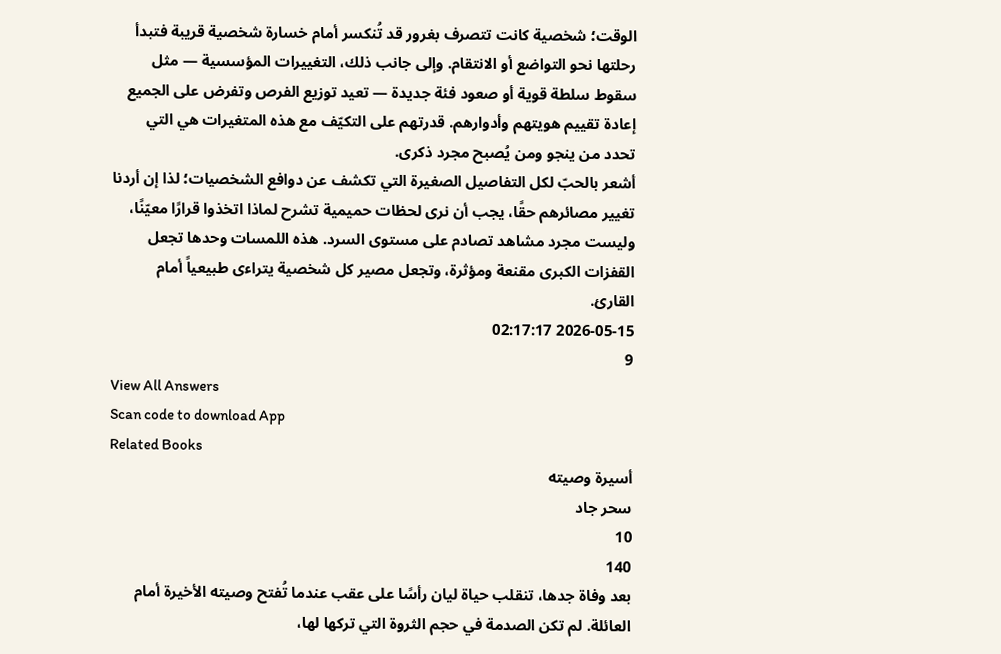الوقت؛ شخصية كانت تتصرف بغرور قد تُنكسر أمام خسارة شخصية قريبة فتبدأ رحلتها نحو التواضع أو الانتقام. وإلى جانب ذلك، التغييرات المؤسسية — مثل سقوط سلطة قوية أو صعود فئة جديدة — تعيد توزيع الفرص وتفرض على الجميع إعادة تقييم هويتهم وأدوارهم. قدرتهم على التكيّف مع هذه المتغيرات هي التي تحدد من ينجو ومن يُصبح مجرد ذكرى.
أشعر بالحبّ لكل التفاصيل الصغيرة التي تكشف عن دوافع الشخصيات؛ لذا إن أردنا تغيير مصائرهم حقًا، يجب أن نرى لحظات حميمية تشرح لماذا اتخذوا قرارًا معيّنًا، وليست مجرد مشاهد تصادم على مستوى السرد. هذه اللمسات وحدها تجعل القفزات الكبرى مقنعة ومؤثرة، وتجعل مصير كل شخصية يتراءى طبيعياً أمام القارئ.
2026-05-15 02:17:17
9
View All Answers
Scan code to download App
Related Books
أسيرة وصيته
سحر جاد
10
140
بعد وفاة جدها، تنقلب حياة ليان رأسًا على عقب عندما تُفتح وصيته الأخيرة أمام العائلة. لم تكن الصدمة في حجم الثروة التي تركها لها،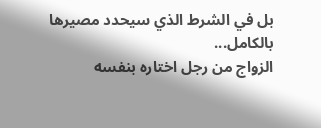بل في الشرط الذي سيحدد مصيرها بالكامل...
الزواج من رجل اختاره بنفسه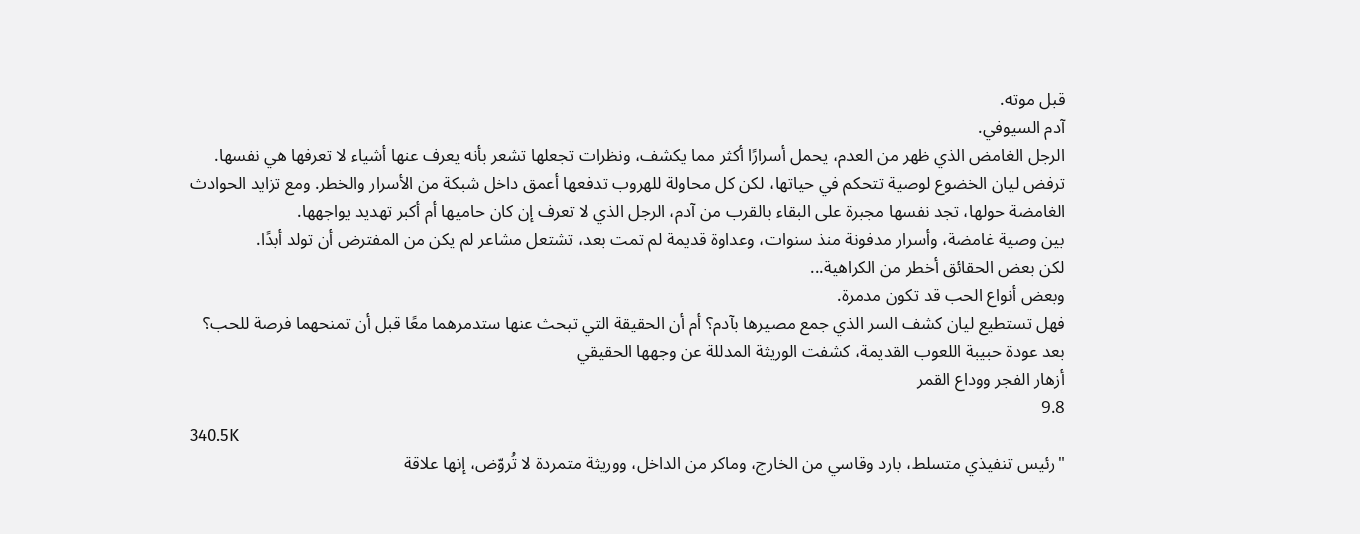قبل موته.
آدم السيوفي.
الرجل الغامض الذي ظهر من العدم، يحمل أسرارًا أكثر مما يكشف، ونظرات تجعلها تشعر بأنه يعرف عنها أشياء لا تعرفها هي نفسها.
ترفض ليان الخضوع لوصية تتحكم في حياتها، لكن كل محاولة للهروب تدفعها أعمق داخل شبكة من الأسرار والخطر. ومع تزايد الحوادث الغامضة حولها، تجد نفسها مجبرة على البقاء بالقرب من آدم، الرجل الذي لا تعرف إن كان حاميها أم أكبر تهديد يواجهها.
بين وصية غامضة، وأسرار مدفونة منذ سنوات، وعداوة قديمة لم تمت بعد، تشتعل مشاعر لم يكن من المفترض أن تولد أبدًا.
لكن بعض الحقائق أخطر من الكراهية...
وبعض أنواع الحب قد تكون مدمرة.
فهل تستطيع ليان كشف السر الذي جمع مصيرها بآدم؟ أم أن الحقيقة التي تبحث عنها ستدمرهما معًا قبل أن تمنحهما فرصة للحب؟
بعد عودة حبيبة اللعوب القديمة، كشفت الوريثة المدللة عن وجهها الحقيقي
أزهار الفجر ووداع القمر
9.8
340.5K
"رئيس تنفيذي متسلط، بارد وقاسي من الخارج، وماكر من الداخل، ووريثة متمردة لا تُروّض، إنها علاقة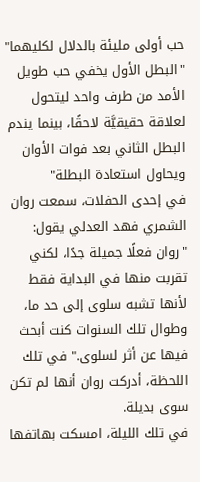حب أولى مليئة بالدلال لكليهما"
"البطل الأول يخفي حب طويل الأمد من طرف واحد ليتحول لعلاقة حقيقيَّة لاحقًا، بينما يندم البطل الثاني بعد فوات الأوان ويحاول استعادة البطلة"
في إحدى الحفلات، سمعت روان الشمري فهد العدلي يقول: "روان فعلًا جميلة جدًا، لكني تقربت منها في البداية فقط لأنها تشبه سلوى إلى حد ما، وطوال تلك السنوات كنت أبحث فيها عن أثر لسلوى." في تلك اللحظة، أدركت روان أنها لم تكن سوى بديلة.
في تلك الليلة، امسكت بهاتفها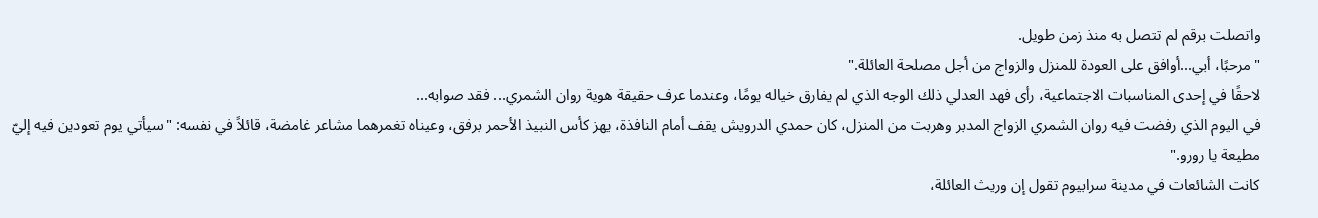واتصلت برقم لم تتصل به منذ زمن طويل.
"مرحبًا، أبي...أوافق على العودة للمنزل والزواج من أجل مصلحة العائلة."
لاحقًا في إحدى المناسبات الاجتماعية، رأى فهد العدلي ذلك الوجه الذي لم يفارق خياله يومًا، وعندما عرف حقيقة هوية روان الشمري... فقد صوابه...
في اليوم الذي رفضت فيه روان الشمري الزواج المدبر وهربت من المنزل، كان حمدي الدرويش يقف أمام النافذة، يهز كأس النبيذ الأحمر برفق، وعيناه تغمرهما مشاعر غامضة، قائلاً في نفسه: "سيأتي يوم تعودين فيه إليّ مطيعة يا رورو."
كانت الشائعات في مدينة سرابيوم تقول إن وريث العائلة،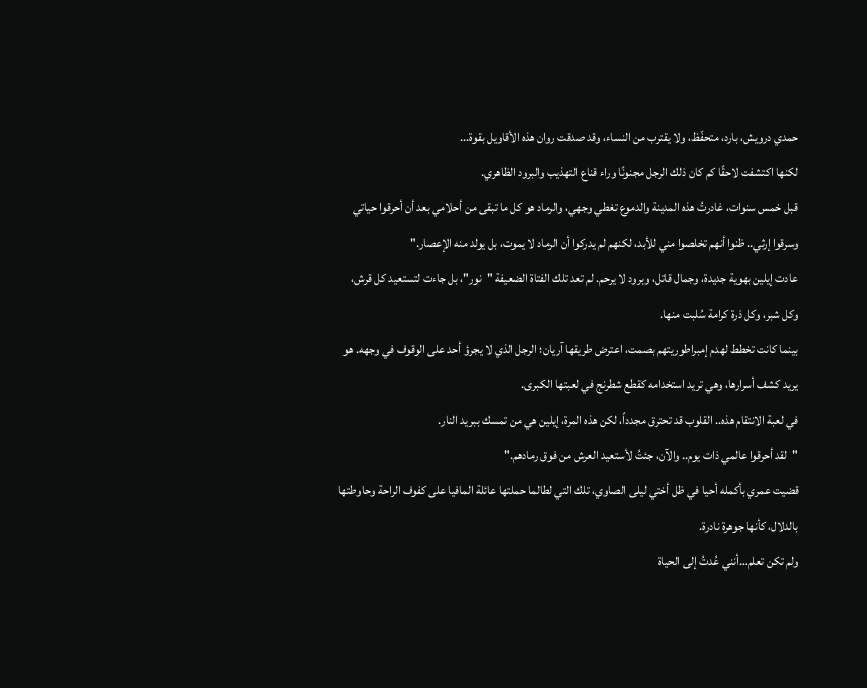حمدي درويش، بارد، متحفّظ، ولا يقترب من النساء، وقد صدقت روان هذه الأقاويل بقوة...
لكنها اكتشفت لاحقًا كم كان ذلك الرجل مجنونًا وراء قناع التهذيب والبرود الظاهري.
قبل خمس سنوات، غادرتُ هذه المدينة والدموع تغطي وجهي، والرماد هو كل ما تبقى من أحلامي بعد أن أحرقوا حياتي وسرقوا إرثي.. ظنوا أنهم تخلصوا مني للأبد، لكنهم لم يدركوا أن الرماد لا يموت، بل يولد منه الإعصار."
عادت إيلين بهوية جديدة، وجمال قاتل، وبرود لا يرحم. لم تعد تلك الفتاة الضعيفة "نور"، بل جاءت لتستعيد كل قرش، وكل شبر، وكل ذرة كرامة سُلبت منها.
بينما كانت تخطط لهدم إمبراطوريتهم بصمت، اعترض طريقها آريان؛ الرجل الذي لا يجرؤ أحد على الوقوف في وجهه. هو يريد كشف أسرارها، وهي تريد استخدامه كقطع شطرنج في لعبتها الكبرى.
في لعبة الانتقام هذه.. القلوب قد تحترق مجدداً، لكن هذه المرة، إيلين هي من تمسك ببريد النار.
"لقد أحرقوا عالمي ذات يوم.. والآن، جئتُ لأستعيد العرش من فوق رمادهم."
قضيت عمري بأكمله أحيا في ظل أختي ليلى الصاوي، تلك التي لطالما حملتها عائلة المافيا على كفوف الراحة وحاوطتها بالدلال، كأنها جوهرة نادرة.
ولم تكن تعلم…أنني عُدتُ إلى الحياة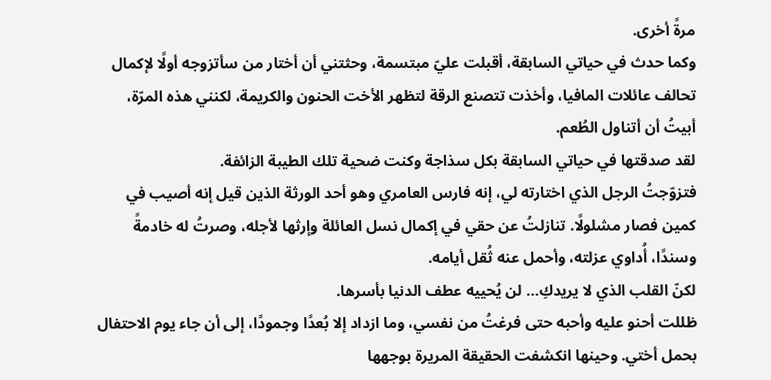مرةً أخرى.
وكما حدث في حياتي السابقة، أقبلت عليّ مبتسمة، وحثتني أن أختار من سأتزوجه أولًا لإكمال تحالف عائلات المافيا، وأخذت تتصنع الرقة لتظهر الأخت الحنون والكريمة، لكنني هذه المرّة، أبيتُ أن أتناول الطُعم.
لقد صدقتها في حياتي السابقة بكل سذاجة وكنت ضحية تلك الطيبة الزائفة.
فتزوّجتُ الرجل الذي اختارته لي، إنه فارس العامري وهو أحد الورثة الذين قيل إنه أصيب في كمين فصار مشلولًا. تنازلتُ عن حقي في إكمال نسل العائلة وإرثها لأجله، وصرتُ له خادمةً وسندًا، أُداوي عزلته، وأحمل عنه ثُقل أيامه.
لكنّ القلب الذي لا يريدكِ… لن يُحييه عطف الدنيا بأسرها.
ظللت أحنو عليه وأحبه حتى فرغتُ من نفسي، وما ازداد إلا بُعدًا وجمودًا، إلى أن جاء يوم الاحتفال بحمل أختي. وحينها انكشفت الحقيقة المريرة بوجهها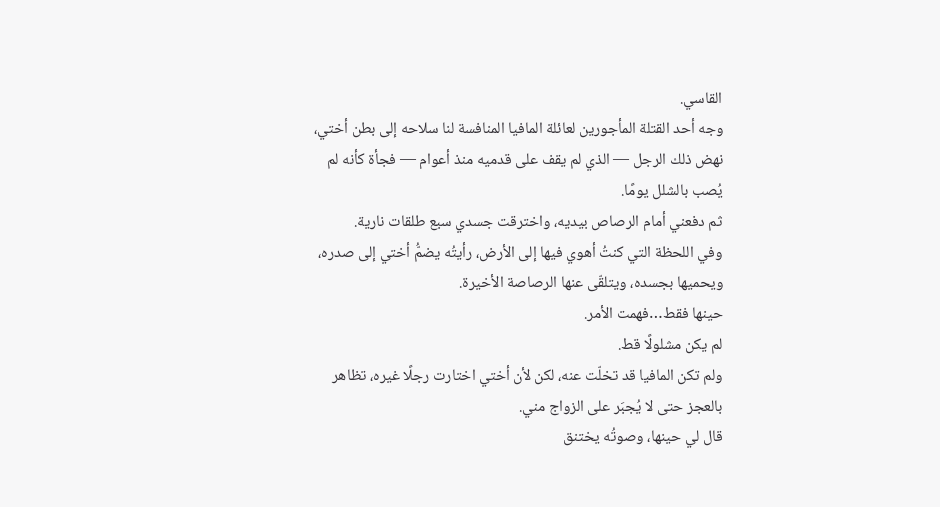القاسي.
وجه أحد القتلة المأجورين لعائلة المافيا المنافسة لنا سلاحه إلى بطن أختي، نهض ذلك الرجل — الذي لم يقف على قدميه منذ أعوام — فجأة كأنه لم يُصب بالشلل يومًا.
ثم دفعني أمام الرصاص بيديه، واخترقت جسدي سبع طلقات نارية.
وفي اللحظة التي كنتُ أهوي فيها إلى الأرض، رأيتُه يضمُّ أختي إلى صدره، ويحميها بجسده، ويتلقّى عنها الرصاصة الأخيرة.
حينها فقط…فهمت الأمر.
لم يكن مشلولًا قط.
ولم تكن المافيا قد تخلّت عنه، لكن لأن أختي اختارت رجلًا غيره، تظاهر بالعجز حتى لا يُجبَر على الزواج مني.
قال لي حينها، وصوتُه يختنق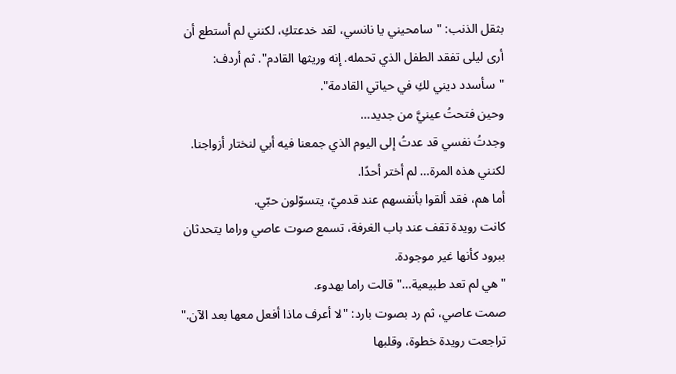بثقل الذنب: "سامحيني يا نانسي، لقد خدعتكِ، لكنني لم أستطع أن أرى ليلى تفقد الطفل الذي تحمله. إنه وريثها القادم". ثم أردف: "سأسدد ديني لكِ في حياتي القادمة".
وحين فتحتُ عينيَّ من جديد…
وجدتُ نفسي قد عدتُ إلى اليوم الذي جمعنا فيه أبي لنختار أزواجنا.
لكنني هذه المرة… لم أختر أحدًا.
أما هم، فقد ألقوا بأنفسهم عند قدميّ، يتسوّلون حبّي.
كانت رويدة تقف عند باب الغرفة، تسمع صوت عاصي وراما يتحدثان ببرود كأنها غير موجودة.
"هي لم تعد طبيعية…" قالت راما بهدوء.
صمت عاصي، ثم رد بصوت بارد: "لا أعرف ماذا أفعل معها بعد الآن."
تراجعت رويدة خطوة، وقلبها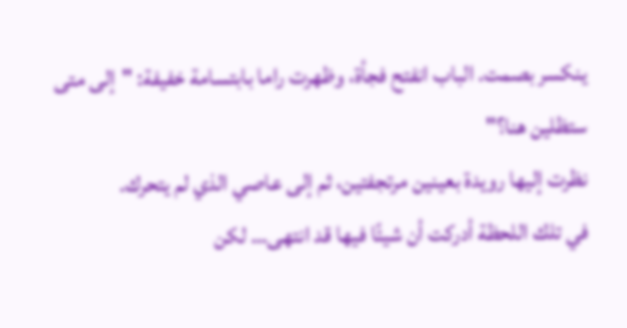ينكسر بصمت. الباب انفتح فجأة، وظهرت راما بابتسامة خفيفة: "إلى متى ستظلين هنا؟"
نظرت إليها رويدة بعينين مرتجفتين، ثم إلى عاصي الذي لم يتحرك.
في تلك اللحظة أدركت أن شيئًا فيها قد انتهى… لكن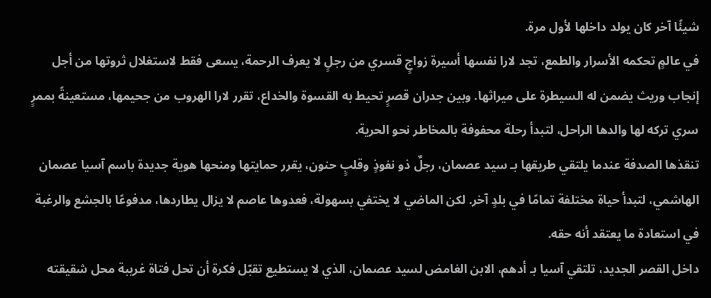شيئًا آخر كان يولد داخلها لأول مرة.
في عالمٍ تحكمه الأسرار والطمع، تجد لارا نفسها أسيرة زواجٍ قسري من رجلٍ لا يعرف الرحمة، يسعى فقط لاستغلال ثروتها من أجل إنجاب وريث يضمن له السيطرة على ميراثها. وبين جدران قصرٍ تحيط به القسوة والخداع، تقرر لارا الهروب من جحيمها، مستعينةً بممرٍ سري تركه لها والدها الراحل، لتبدأ رحلة محفوفة بالمخاطر نحو الحرية.
تنقذها الصدفة عندما يلتقي طريقها بـ سيد عصمان، رجلٌ ذو نفوذٍ وقلبٍ حنون، يقرر حمايتها ومنحها هوية جديدة باسم آسيا عصمان الهاشمي، لتبدأ حياة مختلفة تمامًا في بلدٍ آخر. لكن الماضي لا يختفي بسهولة، فعدوها عاصم لا يزال يطاردها، مدفوعًا بالجشع والرغبة في استعادة ما يعتقد أنه حقه.
داخل القصر الجديد، تلتقي آسيا بـ أدهم، الابن الغامض لسيد عصمان، الذي لا يستطيع تقبّل فكرة أن تحل فتاة غريبة محل شقيقته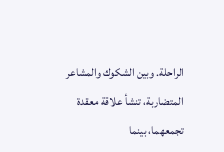الراحلة. وبين الشكوك والمشاعر المتضاربة، تنشأ علاقة معقدة تجمعهما، بينما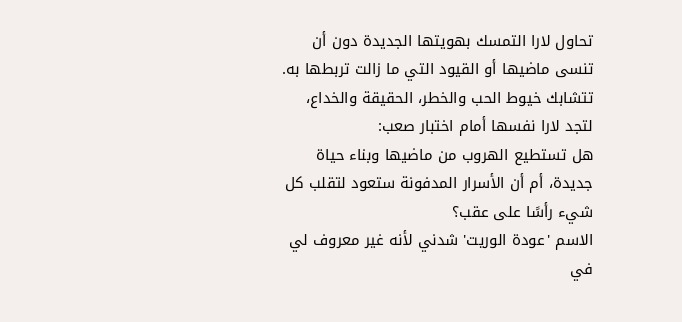تحاول لارا التمسك بهويتها الجديدة دون أن تنسى ماضيها أو القيود التي ما زالت تربطها به.
تتشابك خيوط الحب والخطر، الحقيقة والخداع، لتجد لارا نفسها أمام اختبار صعب:
هل تستطيع الهروب من ماضيها وبناء حياة جديدة، أم أن الأسرار المدفونة ستعود لتقلب كل شيء رأسًا على عقب؟
الاسم 'عودة الوريت' شدني لأنه غير معروف لي في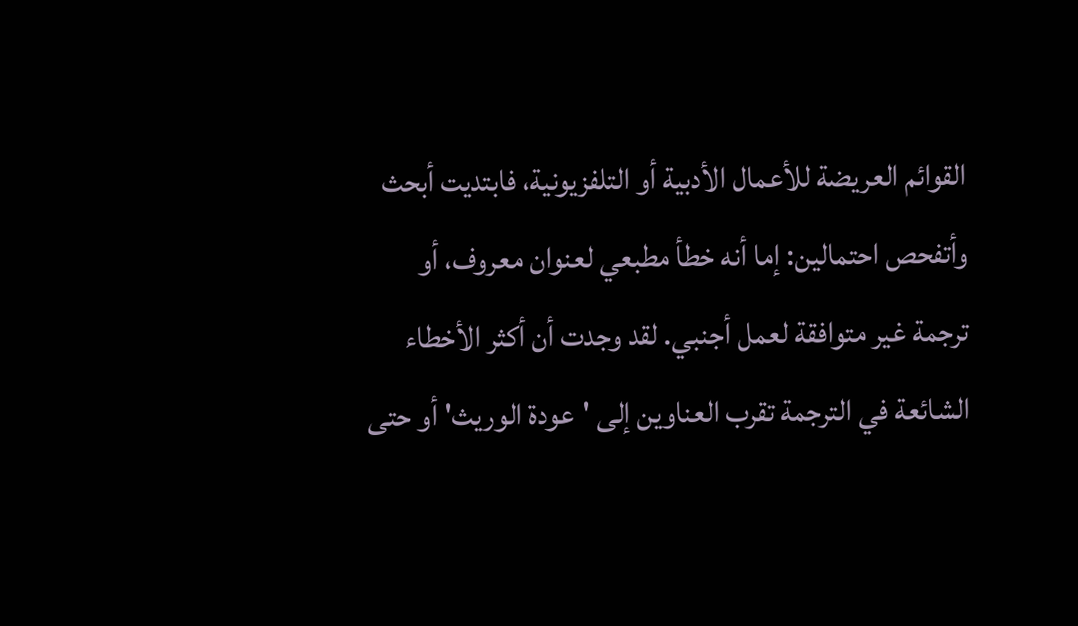القوائم العريضة للأعمال الأدبية أو التلفزيونية، فابتديت أبحث وأتفحص احتمالين: إما أنه خطأ مطبعي لعنوان معروف، أو ترجمة غير متوافقة لعمل أجنبي. لقد وجدت أن أكثر الأخطاء الشائعة في الترجمة تقرب العناوين إلى 'عودة الوريث' أو حتى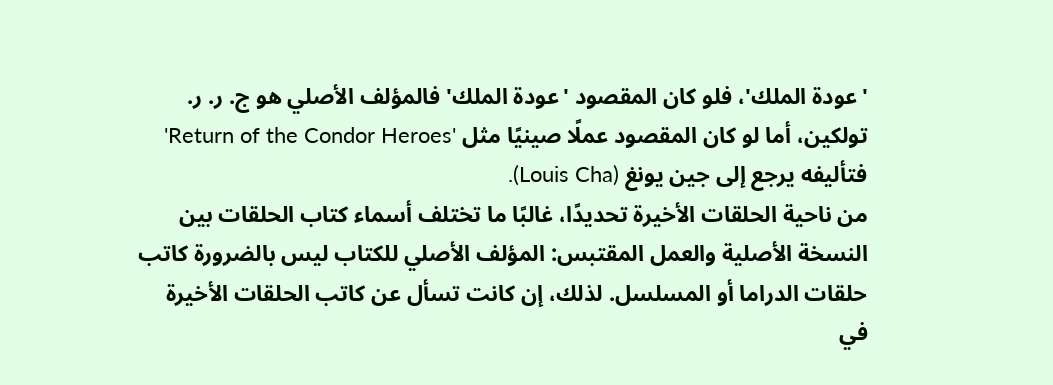'عودة الملك'، فلو كان المقصود 'عودة الملك' فالمؤلف الأصلي هو ج. ر. ر. تولكين، أما لو كان المقصود عملًا صينيًا مثل 'Return of the Condor Heroes' فتأليفه يرجع إلى جين يونغ (Louis Cha).
من ناحية الحلقات الأخيرة تحديدًا، غالبًا ما تختلف أسماء كتاب الحلقات بين النسخة الأصلية والعمل المقتبس: المؤلف الأصلي للكتاب ليس بالضرورة كاتب حلقات الدراما أو المسلسل. لذلك، إن كانت تسأل عن كاتب الحلقات الأخيرة في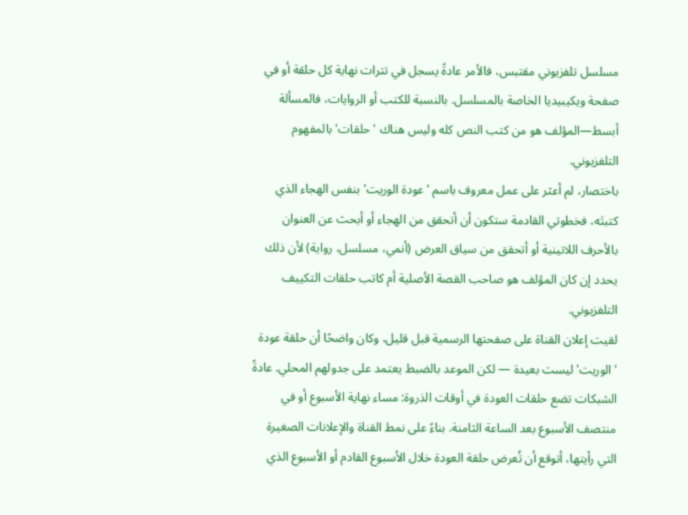مسلسل تلفزيوني مقتبس، فالأمر عادةً يسجل في تترات نهاية كل حلقة أو في صفحة ويكيبيديا الخاصة بالمسلسل. بالنسبة للكتب أو الروايات، فالمسألة أبسط—المؤلف هو من كتب النص كله وليس هناك 'حلقات' بالمفهوم التلفزيوني.
باختصار، لم أعثر على عمل معروف باسم 'عودة الوريت' بنفس الهجاء الذي كتبتَه، فخطوتي القادمة ستكون أن أتحقق من الهجاء أو أبحث عن العنوان بالأحرف اللاتينية أو أتحقق من سياق العرض (أنمي، مسلسل، رواية) لأن ذلك يحدد إن كان المؤلف هو صاحب القصة الأصلية أم كاتب حلقات التكييف التلفزيوني.
لقيت إعلان القناة على صفحتها الرسمية قبل قليل، وكان واضحًا أن حلقة عودة 'الوريت' ليست بعيدة — لكن الموعد بالضبط يعتمد على جدولهم المحلي. عادةً الشبكات تضع حلقات العودة في أوقات الذروة: مساء نهاية الأسبوع أو في منتصف الأسبوع بعد الساعة الثامنة. بناءً على نمط القناة والإعلانات الصغيرة التي رأيتها، أتوقع أن تُعرض حلقة العودة خلال الأسبوع القادم أو الأسبوع الذي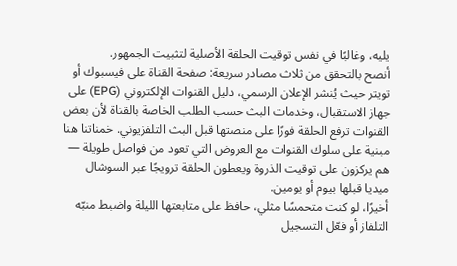يليه، وغالبًا في نفس توقيت الحلقة الأصلية لتثبيت الجمهور.
أنصح بالتحقق من ثلاث مصادر سريعة: صفحة القناة على فيسبوك أو تويتر حيث يُنشر الإعلان الرسمي، دليل القنوات الإلكتروني (EPG) على جهاز الاستقبال، وخدمات البث حسب الطلب الخاصة بالقناة لأن بعض القنوات ترفع الحلقة فورًا على منصتها قبل البث التلفزيوني. خمناتنا هنا مبنية على سلوك القنوات مع العروض التي تعود من فواصل طويلة — هم يركزون على توقيت الذروة ويعطون الحلقة ترويجًا عبر السوشال ميديا قبلها بيوم أو يومين.
أخيرًا، لو كنت متحمسًا مثلي، حافظ على متابعتها الليلة واضبط منبّه التلفاز أو فعّل التسجيل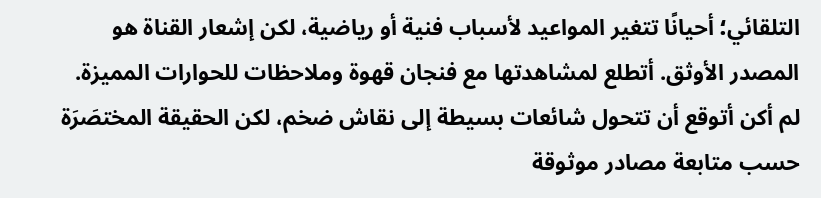التلقائي؛ أحيانًا تتغير المواعيد لأسباب فنية أو رياضية، لكن إشعار القناة هو المصدر الأوثق. أتطلع لمشاهدتها مع فنجان قهوة وملاحظات للحوارات المميزة.
لم أكن أتوقع أن تتحول شائعات بسيطة إلى نقاش ضخم، لكن الحقيقة المختصَرَة حسب متابعة مصادر موثوقة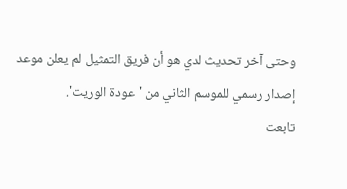وحتى آخر تحديث لدي هو أن فريق التمثيل لم يعلن موعد إصدار رسمي للموسم الثاني من 'عودة الوريت'.
تابعت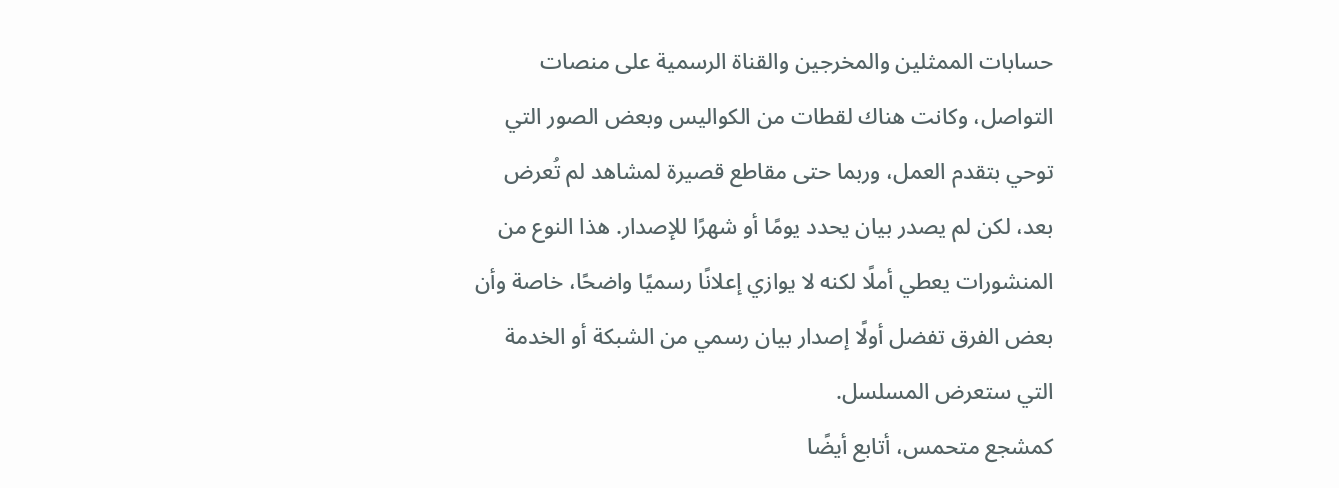حسابات الممثلين والمخرجين والقناة الرسمية على منصات التواصل، وكانت هناك لقطات من الكواليس وبعض الصور التي توحي بتقدم العمل، وربما حتى مقاطع قصيرة لمشاهد لم تُعرض بعد، لكن لم يصدر بيان يحدد يومًا أو شهرًا للإصدار. هذا النوع من المنشورات يعطي أملًا لكنه لا يوازي إعلانًا رسميًا واضحًا، خاصة وأن بعض الفرق تفضل أولًا إصدار بيان رسمي من الشبكة أو الخدمة التي ستعرض المسلسل.
كمشجع متحمس، أتابع أيضًا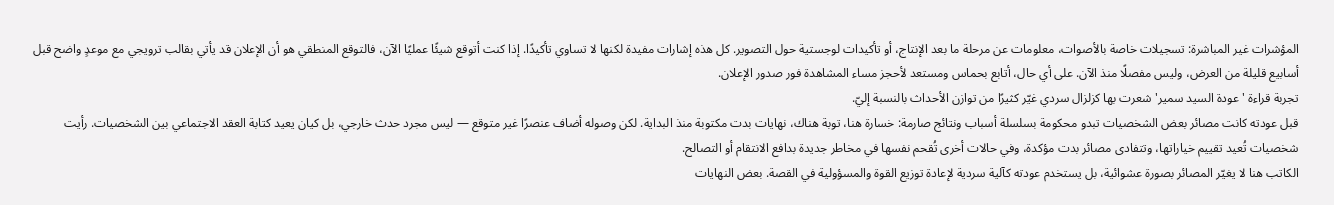المؤشرات غير المباشرة: تسجيلات خاصة بالأصوات، معلومات عن مرحلة ما بعد الإنتاج، أو تأكيدات لوجستية حول التصوير. كل هذه إشارات مفيدة لكنها لا تساوي تأكيدًا. إذا كنت أتوقع شيئًا عمليًا الآن، فالتوقع المنطقي هو أن الإعلان قد يأتي بقالب ترويجي مع موعدٍ واضح قبل أسابيع قليلة من العرض، وليس مفصلًا منذ الآن. على أي حال، أتابع بحماس ومستعد لأحجز مساء المشاهدة فور صدور الإعلان.
تجربة قراءة 'عودة السيد سمير' شعرت بها كزلزال سردي غيّر كثيرًا من توازن الأحداث بالنسبة إليّ.
قبل عودته كانت مصائر بعض الشخصيات تبدو محكومة بسلسلة أسباب ونتائج صارمة: خسارة هنا، توبة هناك، نهايات بدت مكتوبة منذ البداية. لكن وصوله أضاف عنصرًا غير متوقع — ليس مجرد حدث خارجي، بل كيان يعيد كتابة العقد الاجتماعي بين الشخصيات. رأيت شخصيات تُعيد تقييم خياراتها، وتتفادى مصائر بدت مؤكدة، وفي حالات أخرى تُقحم نفسها في مخاطر جديدة بدافع الانتقام أو التصالح.
الكاتب هنا لا يغيّر المصائر بصورة عشوائية، بل يستخدم عودته كآلية سردية لإعادة توزيع القوة والمسؤولية في القصة. بعض النهايات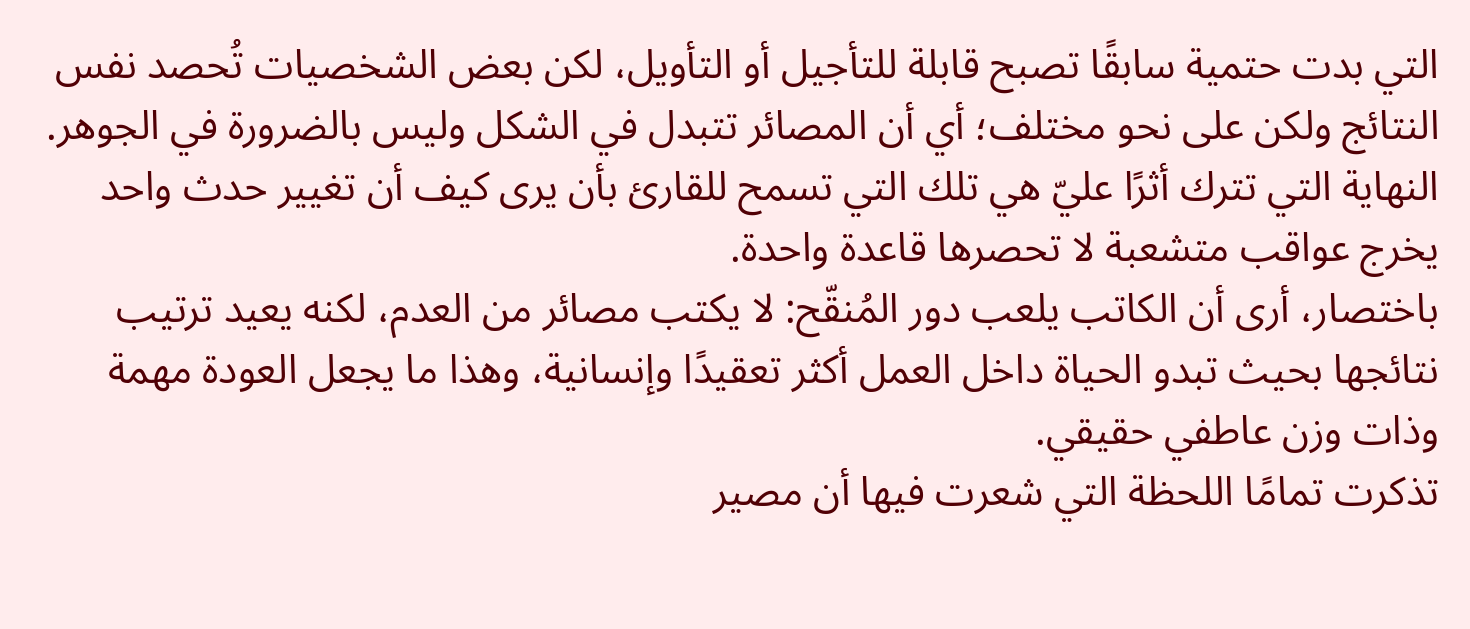التي بدت حتمية سابقًا تصبح قابلة للتأجيل أو التأويل، لكن بعض الشخصيات تُحصد نفس النتائج ولكن على نحو مختلف؛ أي أن المصائر تتبدل في الشكل وليس بالضرورة في الجوهر. النهاية التي تترك أثرًا عليّ هي تلك التي تسمح للقارئ بأن يرى كيف أن تغيير حدث واحد يخرج عواقب متشعبة لا تحصرها قاعدة واحدة.
باختصار، أرى أن الكاتب يلعب دور المُنقّح: لا يكتب مصائر من العدم، لكنه يعيد ترتيب نتائجها بحيث تبدو الحياة داخل العمل أكثر تعقيدًا وإنسانية، وهذا ما يجعل العودة مهمة وذات وزن عاطفي حقيقي.
تذكرت تمامًا اللحظة التي شعرت فيها أن مصير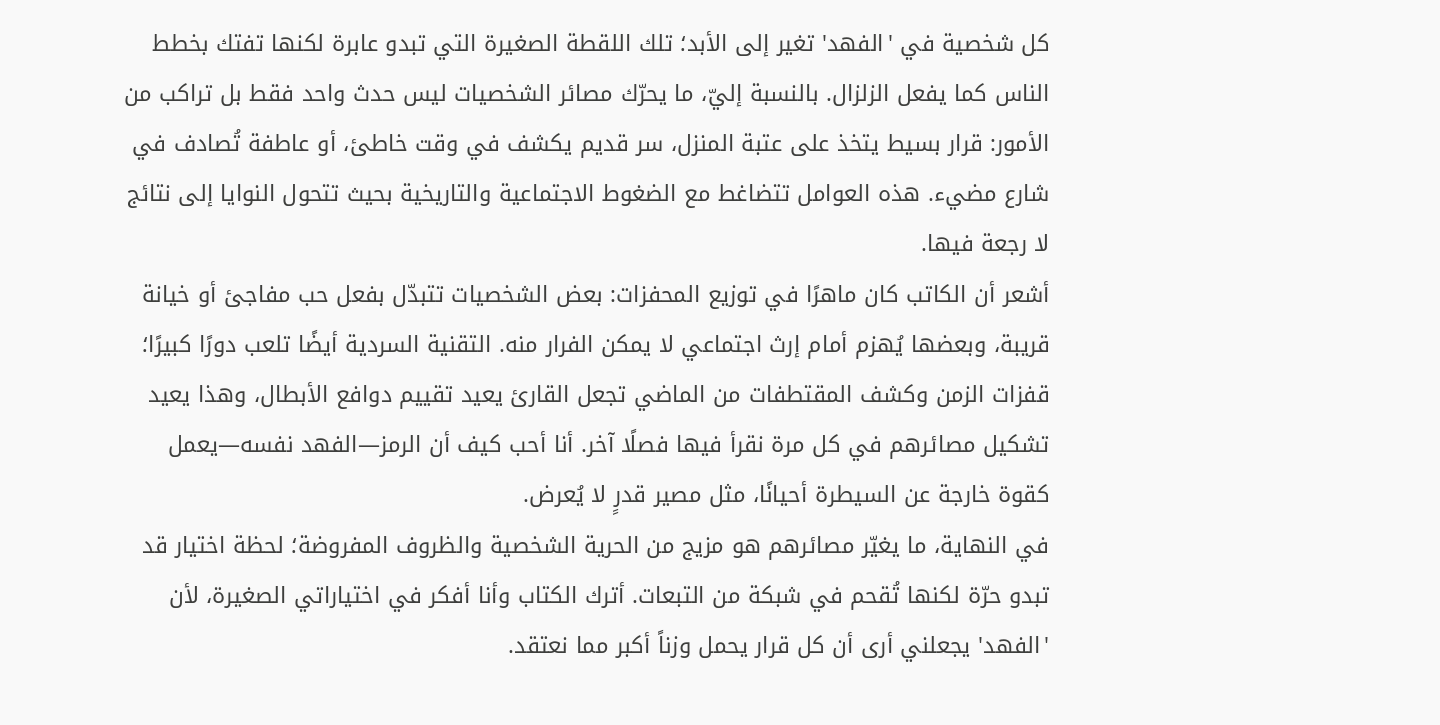كل شخصية في 'الفهد' تغير إلى الأبد؛ تلك اللقطة الصغيرة التي تبدو عابرة لكنها تفتك بخطط الناس كما يفعل الزلزال. بالنسبة إليّ، ما يحرّك مصائر الشخصيات ليس حدث واحد فقط بل تراكب من الأمور: قرار بسيط يتخذ على عتبة المنزل، سر قديم يكشف في وقت خاطئ، أو عاطفة تُصادف في شارع مضيء. هذه العوامل تتضاغط مع الضغوط الاجتماعية والتاريخية بحيث تتحول النوايا إلى نتائج لا رجعة فيها.
أشعر أن الكاتب كان ماهرًا في توزيع المحفزات: بعض الشخصيات تتبدّل بفعل حب مفاجئ أو خيانة قريبة، وبعضها يُهزم أمام إرث اجتماعي لا يمكن الفرار منه. التقنية السردية أيضًا تلعب دورًا كبيرًا؛ قفزات الزمن وكشف المقتطفات من الماضي تجعل القارئ يعيد تقييم دوافع الأبطال، وهذا يعيد تشكيل مصائرهم في كل مرة نقرأ فيها فصلًا آخر. أنا أحب كيف أن الرمز—الفهد نفسه—يعمل كقوة خارجة عن السيطرة أحيانًا، مثل مصير قدرٍ لا يُعرض.
في النهاية، ما يغيّر مصائرهم هو مزيج من الحرية الشخصية والظروف المفروضة؛ لحظة اختيار قد تبدو حرّة لكنها تُقحم في شبكة من التبعات. أترك الكتاب وأنا أفكر في اختياراتي الصغيرة، لأن 'الفهد' يجعلني أرى أن كل قرار يحمل وزناً أكبر مما نعتقد.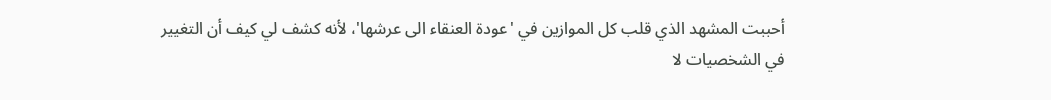أحببت المشهد الذي قلب كل الموازين في 'عودة العنقاء الى عرشها'، لأنه كشف لي كيف أن التغيير في الشخصيات لا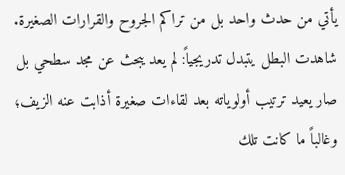يأتي من حدث واحد بل من تراكم الجروح والقرارات الصغيرة. شاهدت البطل يتبدل تدريجياً: لم يعد يبحث عن مجد سطحي بل صار يعيد ترتيب أولوياته بعد لقاءات صغيرة أذابت عنه الزيف؛ وغالباً ما كانت تلك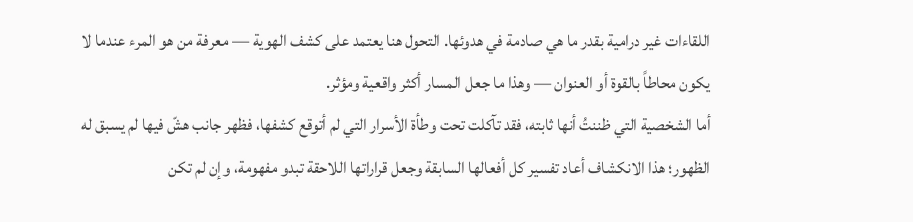اللقاءات غير درامية بقدر ما هي صادمة في هدوئها. التحول هنا يعتمد على كشف الهوية — معرفة من هو المرء عندما لا يكون محاطاً بالقوة أو العنوان — وهذا ما جعل المسار أكثر واقعية ومؤثر.
أما الشخصية التي ظننتُ أنها ثابته، فقد تآكلت تحت وطأة الأسرار التي لم أتوقع كشفها، فظهر جانب هشّ فيها لم يسبق له الظهور؛ هذا الانكشاف أعاد تفسير كل أفعالها السابقة وجعل قراراتها اللاحقة تبدو مفهومة، وإن لم تكن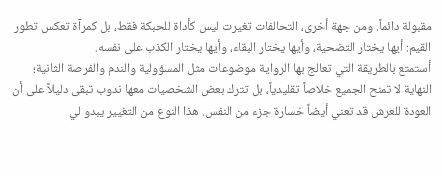مقبولة دائماً. ومن جهة أخرى، التحالفات تغيرت ليس كأداة للحبكة فقط، بل كمرآة تعكس تطور القيم: أيها يختار التضحية، وأيها يختار البقاء، وأيها يختار الكذب على نفسه.
أستمتع بالطريقة التي تعالج بها الرواية موضوعات مثل المسؤولية والندم والفرصة الثانية؛ النهاية لا تمنح الجميع خلاصاً تقليدياً، بل تترك بعض الشخصيات معها ندوب تبقى دليلاً على أن العودة للعرش قد تعني أيضاً خسارة جزء من النفس. هذا النوع من التغيير يبدو لي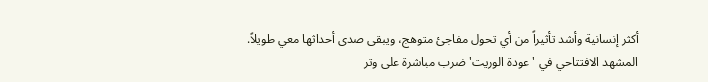أكثر إنسانية وأشد تأثيراً من أي تحول مفاجئ متوهج، ويبقى صدى أحداثها معي طويلاً.
المشهد الافتتاحي في 'عودة الوريت' ضرب مباشرة على وتر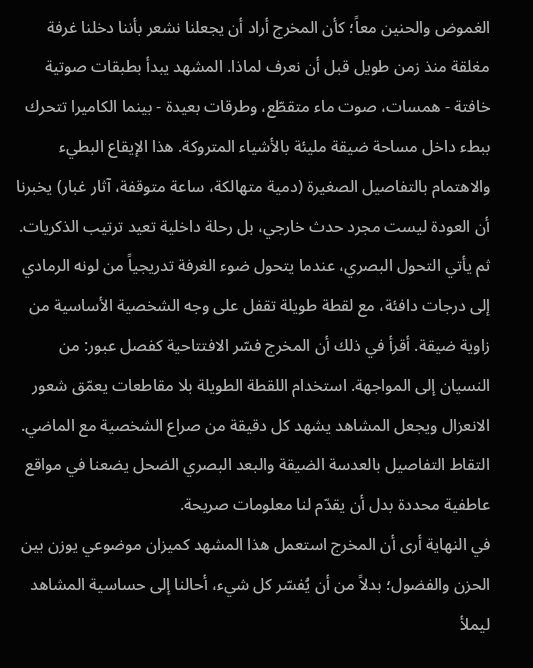الغموض والحنين معاً؛ كأن المخرج أراد أن يجعلنا نشعر بأننا دخلنا غرفة مغلقة منذ زمن طويل قبل أن نعرف لماذا. المشهد يبدأ بطبقات صوتية خافتة - همسات، صوت ماء متقطّع، وطرقات بعيدة - بينما الكاميرا تتحرك ببطء داخل مساحة ضيقة مليئة بالأشياء المتروكة. هذا الإيقاع البطيء والاهتمام بالتفاصيل الصغيرة (دمية متهالكة، ساعة متوقفة، آثار غبار) يخبرنا أن العودة ليست مجرد حدث خارجي، بل رحلة داخلية تعيد ترتيب الذكريات.
ثم يأتي التحول البصري، عندما يتحول ضوء الغرفة تدريجياً من لونه الرمادي إلى درجات دافئة، مع لقطة طويلة تقفل على وجه الشخصية الأساسية من زاوية ضيقة. أقرأ في ذلك أن المخرج فسّر الافتتاحية كفصل عبور: من النسيان إلى المواجهة. استخدام اللقطة الطويلة بلا مقاطعات يعمّق شعور الانعزال ويجعل المشاهد يشهد كل دقيقة من صراع الشخصية مع الماضي. التقاط التفاصيل بالعدسة الضيقة والبعد البصري الضحل يضعنا في مواقع عاطفية محددة بدل أن يقدّم لنا معلومات صريحة.
في النهاية أرى أن المخرج استعمل هذا المشهد كميزان موضوعي يوزن بين الحزن والفضول؛ بدلاً من أن يُفسّر كل شيء، أحالنا إلى حساسية المشاهد ليملأ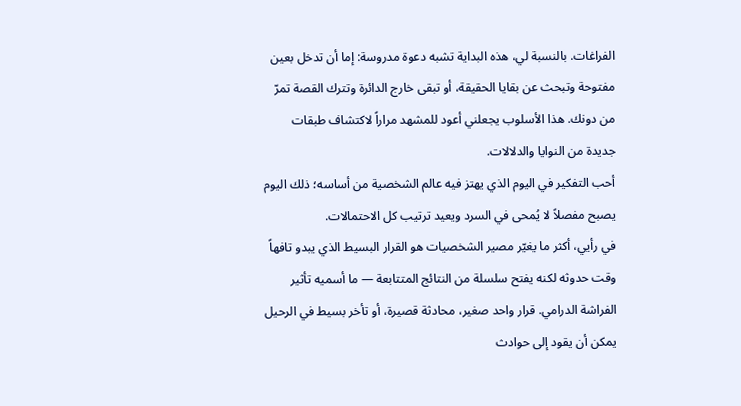الفراغات. بالنسبة لي، هذه البداية تشبه دعوة مدروسة: إما أن تدخل بعين مفتوحة وتبحث عن بقايا الحقيقة، أو تبقى خارج الدائرة وتترك القصة تمرّ من دونك. هذا الأسلوب يجعلني أعود للمشهد مراراً لاكتشاف طبقات جديدة من النوايا والدلالات.
أحب التفكير في اليوم الذي يهتز فيه عالم الشخصية من أساسه؛ ذلك اليوم يصبح مفصلاً لا يُمحى في السرد ويعيد ترتيب كل الاحتمالات.
في رأيي، أكثر ما يغيّر مصير الشخصيات هو القرار البسيط الذي يبدو تافهاً وقت حدوثه لكنه يفتح سلسلة من النتائج المتتابعة — ما أسميه تأثير الفراشة الدرامي. قرار واحد صغير، محادثة قصيرة، أو تأخر بسيط في الرحيل يمكن أن يقود إلى حوادث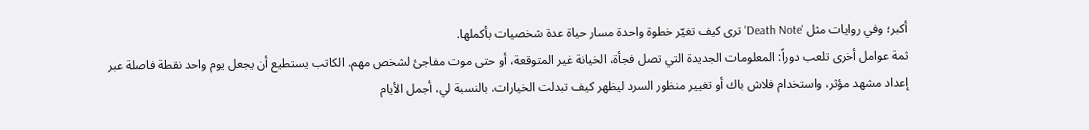أكبر؛ وفي روايات مثل 'Death Note' ترى كيف تغيّر خطوة واحدة مسار حياة عدة شخصيات بأكملها.
ثمة عوامل أخرى تلعب دوراً: المعلومات الجديدة التي تصل فجأة، الخيانة غير المتوقعة، أو حتى موت مفاجئ لشخص مهم. الكاتب يستطيع أن يجعل يوم واحد نقطة فاصلة عبر إعداد مشهد مؤثر، واستخدام فلاش باك أو تغيير منظور السرد ليظهر كيف تبدلت الخيارات. بالنسبة لي، أجمل الأيام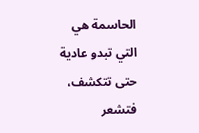الحاسمة هي التي تبدو عادية حتى تتكشف، فتشعر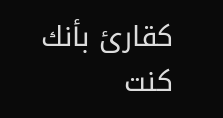كقارئ بأنك كنت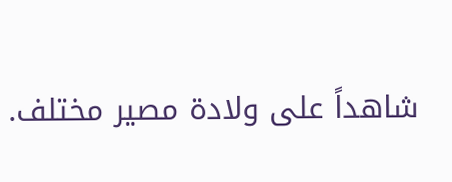شاهداً على ولادة مصير مختلف.